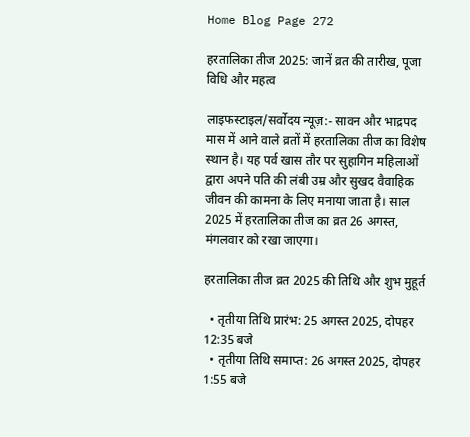Home Blog Page 272

हरतालिका तीज 2025: जानें व्रत की तारीख, पूजा विधि और महत्व

लाइफस्टाइल/सर्वोदय न्यूज़:- सावन और भाद्रपद मास में आने वाले व्रतों में हरतालिका तीज का विशेष स्थान है। यह पर्व खास तौर पर सुहागिन महिलाओं द्वारा अपने पति की लंबी उम्र और सुखद वैवाहिक जीवन की कामना के लिए मनाया जाता है। साल 2025 में हरतालिका तीज का व्रत 26 अगस्त, मंगलवार को रखा जाएगा।

हरतालिका तीज व्रत 2025 की तिथि और शुभ मुहूर्त

  • तृतीया तिथि प्रारंभ: 25 अगस्त 2025, दोपहर 12:35 बजे
  • तृतीया तिथि समाप्त: 26 अगस्त 2025, दोपहर 1:55 बजे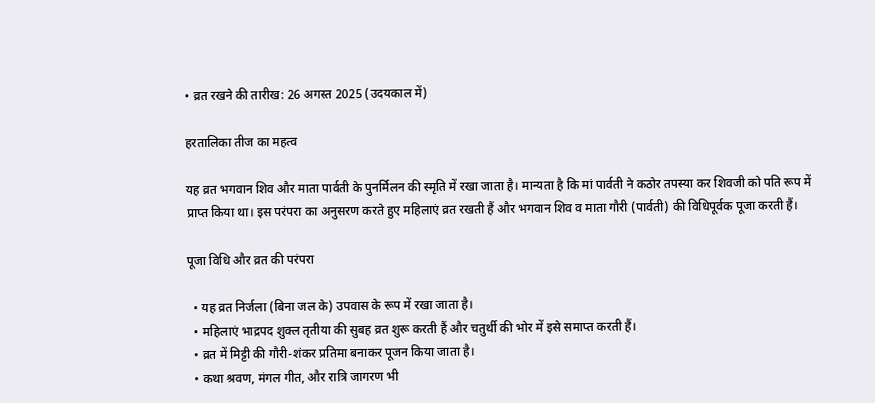• व्रत रखने की तारीख: 26 अगस्त 2025 (उदयकाल में)

हरतालिका तीज का महत्व

यह व्रत भगवान शिव और माता पार्वती के पुनर्मिलन की स्मृति में रखा जाता है। मान्यता है कि मां पार्वती ने कठोर तपस्या कर शिवजी को पति रूप में प्राप्त किया था। इस परंपरा का अनुसरण करते हुए महिलाएं व्रत रखती हैं और भगवान शिव व माता गौरी (पार्वती) की विधिपूर्वक पूजा करती हैं।

पूजा विधि और व्रत की परंपरा

  • यह व्रत निर्जला (बिना जल के) उपवास के रूप में रखा जाता है।
  • महिलाएं भाद्रपद शुक्ल तृतीया की सुबह व्रत शुरू करती हैं और चतुर्थी की भोर में इसे समाप्त करती हैं।
  • व्रत में मिट्टी की गौरी-शंकर प्रतिमा बनाकर पूजन किया जाता है।
  • कथा श्रवण, मंगल गीत, और रात्रि जागरण भी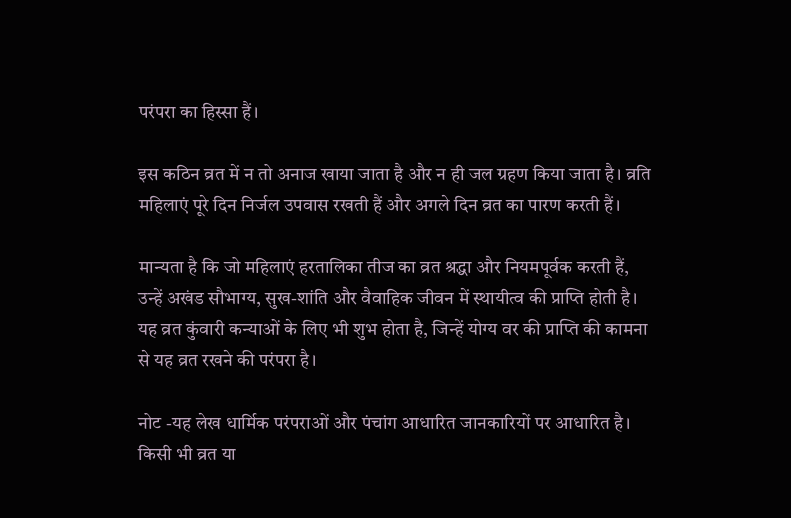परंपरा का हिस्सा हैं।

इस कठिन व्रत में न तो अनाज खाया जाता है और न ही जल ग्रहण किया जाता है। व्रति महिलाएं पूरे दिन निर्जल उपवास रखती हैं और अगले दिन व्रत का पारण करती हैं।

मान्यता है कि जो महिलाएं हरतालिका तीज का व्रत श्रद्धा और नियमपूर्वक करती हैं, उन्हें अखंड सौभाग्य, सुख-शांति और वैवाहिक जीवन में स्थायीत्व की प्राप्ति होती है। यह व्रत कुंवारी कन्याओं के लिए भी शुभ होता है, जिन्हें योग्य वर की प्राप्ति की कामना से यह व्रत रखने की परंपरा है।

नोट -यह लेख धार्मिक परंपराओं और पंचांग आधारित जानकारियों पर आधारित है। किसी भी व्रत या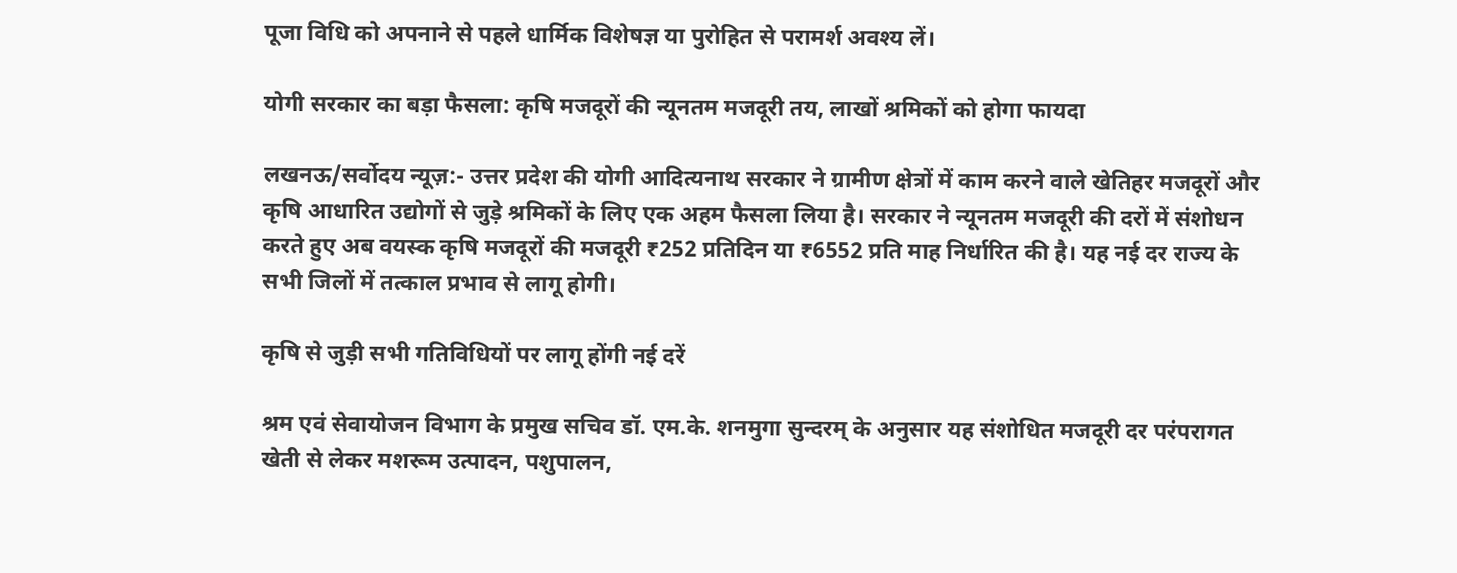पूजा विधि को अपनाने से पहले धार्मिक विशेषज्ञ या पुरोहित से परामर्श अवश्य लें।

योगी सरकार का बड़ा फैसला: कृषि मजदूरों की न्यूनतम मजदूरी तय, लाखों श्रमिकों को होगा फायदा

लखनऊ/सर्वोदय न्यूज़:- उत्तर प्रदेश की योगी आदित्यनाथ सरकार ने ग्रामीण क्षेत्रों में काम करने वाले खेतिहर मजदूरों और कृषि आधारित उद्योगों से जुड़े श्रमिकों के लिए एक अहम फैसला लिया है। सरकार ने न्यूनतम मजदूरी की दरों में संशोधन करते हुए अब वयस्क कृषि मजदूरों की मजदूरी ₹252 प्रतिदिन या ₹6552 प्रति माह निर्धारित की है। यह नई दर राज्य के सभी जिलों में तत्काल प्रभाव से लागू होगी।

कृषि से जुड़ी सभी गतिविधियों पर लागू होंगी नई दरें

श्रम एवं सेवायोजन विभाग के प्रमुख सचिव डॉ. एम.के. शनमुगा सुन्दरम् के अनुसार यह संशोधित मजदूरी दर परंपरागत खेती से लेकर मशरूम उत्पादन, पशुपालन,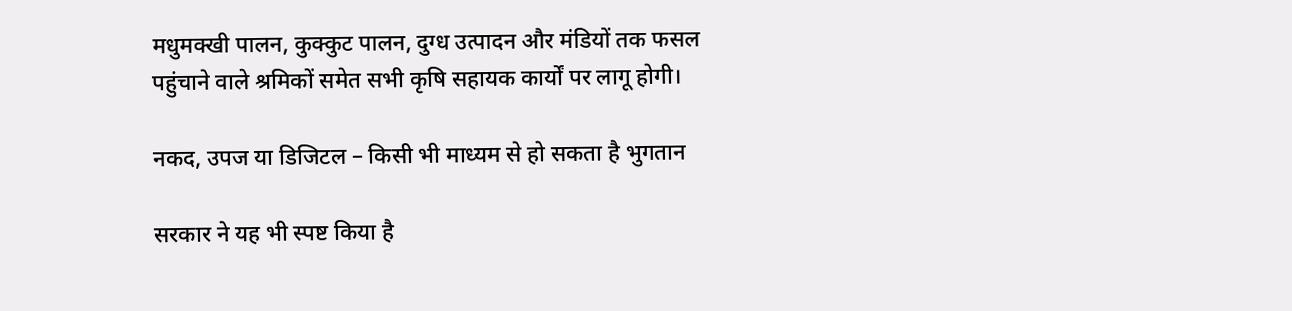मधुमक्खी पालन, कुक्कुट पालन, दुग्ध उत्पादन और मंडियों तक फसल पहुंचाने वाले श्रमिकों समेत सभी कृषि सहायक कार्यों पर लागू होगी।

नकद, उपज या डिजिटल – किसी भी माध्यम से हो सकता है भुगतान

सरकार ने यह भी स्पष्ट किया है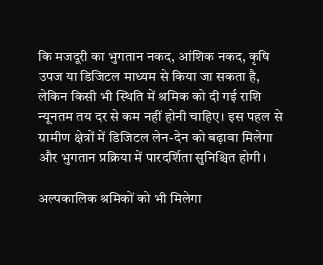कि मजदूरी का भुगतान नकद, आंशिक नकद, कृषि उपज या डिजिटल माध्यम से किया जा सकता है, लेकिन किसी भी स्थिति में श्रमिक को दी गई राशि न्यूनतम तय दर से कम नहीं होनी चाहिए। इस पहल से ग्रामीण क्षेत्रों में डिजिटल लेन-देन को बढ़ावा मिलेगा और भुगतान प्रक्रिया में पारदर्शिता सुनिश्चित होगी।

अल्पकालिक श्रमिकों को भी मिलेगा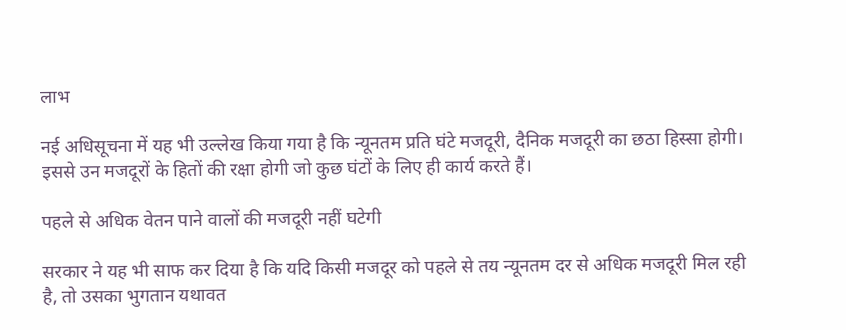लाभ

नई अधिसूचना में यह भी उल्लेख किया गया है कि न्यूनतम प्रति घंटे मजदूरी, दैनिक मजदूरी का छठा हिस्सा होगी। इससे उन मजदूरों के हितों की रक्षा होगी जो कुछ घंटों के लिए ही कार्य करते हैं।

पहले से अधिक वेतन पाने वालों की मजदूरी नहीं घटेगी

सरकार ने यह भी साफ कर दिया है कि यदि किसी मजदूर को पहले से तय न्यूनतम दर से अधिक मजदूरी मिल रही है, तो उसका भुगतान यथावत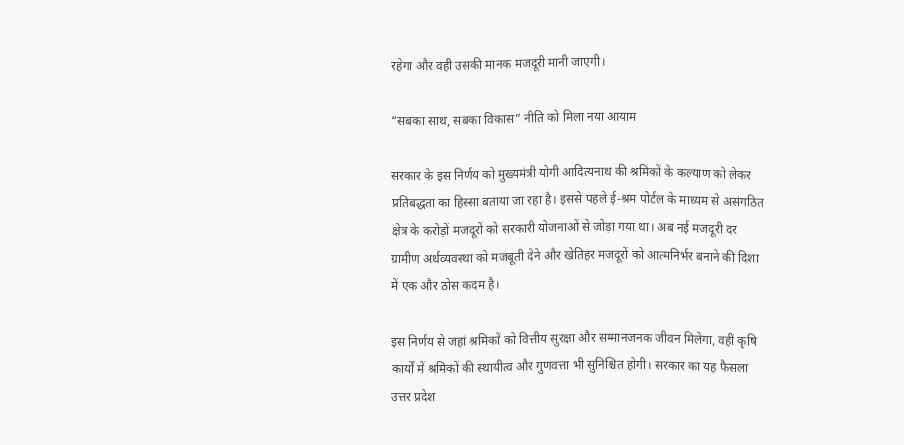रहेगा और वही उसकी मानक मजदूरी मानी जाएगी।

“सबका साथ, सबका विकास” नीति को मिला नया आयाम

सरकार के इस निर्णय को मुख्यमंत्री योगी आदित्यनाथ की श्रमिकों के कल्याण को लेकर प्रतिबद्धता का हिस्सा बताया जा रहा है। इससे पहले ई-श्रम पोर्टल के माध्यम से असंगठित क्षेत्र के करोड़ों मजदूरों को सरकारी योजनाओं से जोड़ा गया था। अब नई मजदूरी दर ग्रामीण अर्थव्यवस्था को मजबूती देने और खेतिहर मजदूरों को आत्मनिर्भर बनाने की दिशा में एक और ठोस कदम है।

इस निर्णय से जहां श्रमिकों को वित्तीय सुरक्षा और सम्मानजनक जीवन मिलेगा, वहीं कृषि कार्यों में श्रमिकों की स्थायीत्व और गुणवत्ता भी सुनिश्चित होगी। सरकार का यह फैसला उत्तर प्रदेश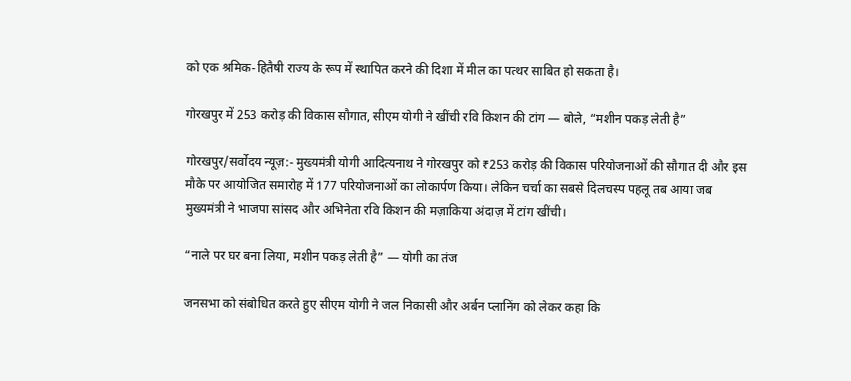को एक श्रमिक-हितैषी राज्य के रूप में स्थापित करने की दिशा में मील का पत्थर साबित हो सकता है।

गोरखपुर में 253 करोड़ की विकास सौगात, सीएम योगी ने खींची रवि किशन की टांग — बोले, “मशीन पकड़ लेती है”

गोरखपुर/सर्वोदय न्यूज़:- मुख्यमंत्री योगी आदित्यनाथ ने गोरखपुर को ₹253 करोड़ की विकास परियोजनाओं की सौगात दी और इस मौके पर आयोजित समारोह में 177 परियोजनाओं का लोकार्पण किया। लेकिन चर्चा का सबसे दिलचस्प पहलू तब आया जब मुख्यमंत्री ने भाजपा सांसद और अभिनेता रवि किशन की मज़ाकिया अंदाज़ में टांग खींची।

“नाले पर घर बना लिया, मशीन पकड़ लेती है” — योगी का तंज

जनसभा को संबोधित करते हुए सीएम योगी ने जल निकासी और अर्बन प्लानिंग को लेकर कहा कि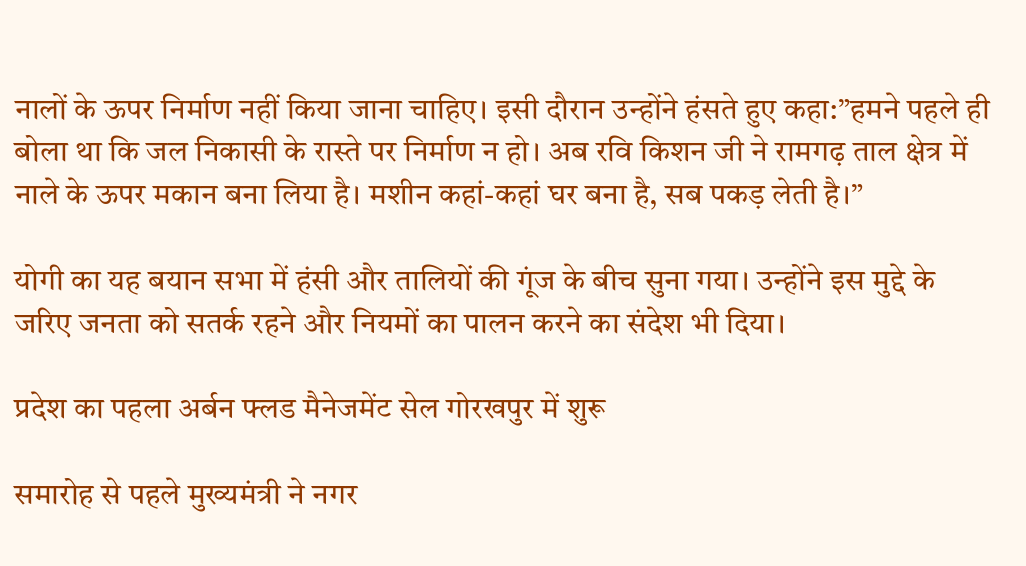नालों के ऊपर निर्माण नहीं किया जाना चाहिए। इसी दौरान उन्होंने हंसते हुए कहा:”हमने पहले ही बोला था कि जल निकासी के रास्ते पर निर्माण न हो। अब रवि किशन जी ने रामगढ़ ताल क्षेत्र में नाले के ऊपर मकान बना लिया है। मशीन कहां-कहां घर बना है, सब पकड़ लेती है।”

योगी का यह बयान सभा में हंसी और तालियों की गूंज के बीच सुना गया। उन्होंने इस मुद्दे के जरिए जनता को सतर्क रहने और नियमों का पालन करने का संदेश भी दिया।

प्रदेश का पहला अर्बन फ्लड मैनेजमेंट सेल गोरखपुर में शुरू

समारोह से पहले मुख्यमंत्री ने नगर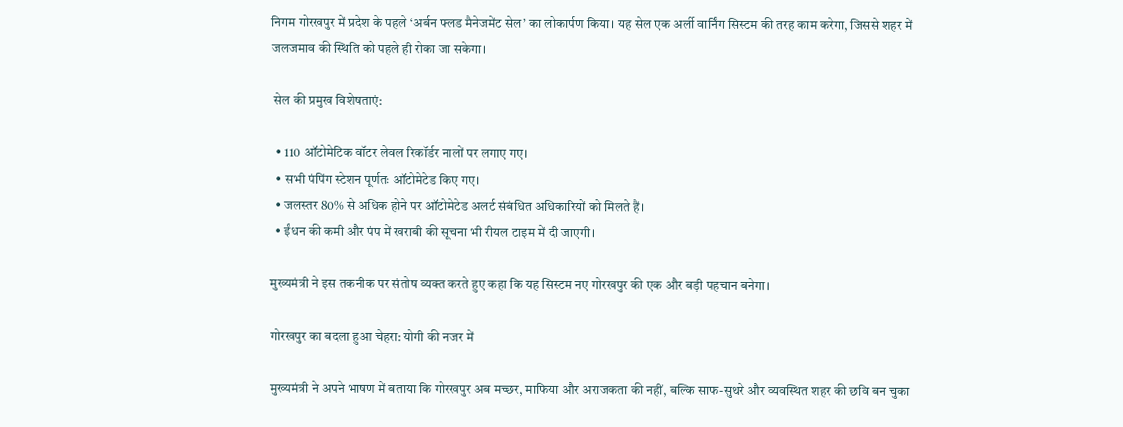निगम गोरखपुर में प्रदेश के पहले ‘अर्बन फ्लड मैनेजमेंट सेल’ का लोकार्पण किया। यह सेल एक अर्ली वार्निंग सिस्टम की तरह काम करेगा, जिससे शहर में जलजमाव की स्थिति को पहले ही रोका जा सकेगा।

 सेल की प्रमुख विशेषताएं:

  • 110 ऑटोमेटिक वॉटर लेवल रिकॉर्डर नालों पर लगाए गए।
  • सभी पंपिंग स्टेशन पूर्णतः ऑटोमेटेड किए गए।
  • जलस्तर 80% से अधिक होने पर ऑटोमेटेड अलर्ट संबंधित अधिकारियों को मिलते हैं।
  • ईंधन की कमी और पंप में खराबी की सूचना भी रीयल टाइम में दी जाएगी।

मुख्यमंत्री ने इस तकनीक पर संतोष व्यक्त करते हुए कहा कि यह सिस्टम नए गोरखपुर की एक और बड़ी पहचान बनेगा।

गोरखपुर का बदला हुआ चेहरा: योगी की नजर में

मुख्यमंत्री ने अपने भाषण में बताया कि गोरखपुर अब मच्छर, माफिया और अराजकता की नहीं, बल्कि साफ-सुथरे और व्यवस्थित शहर की छवि बन चुका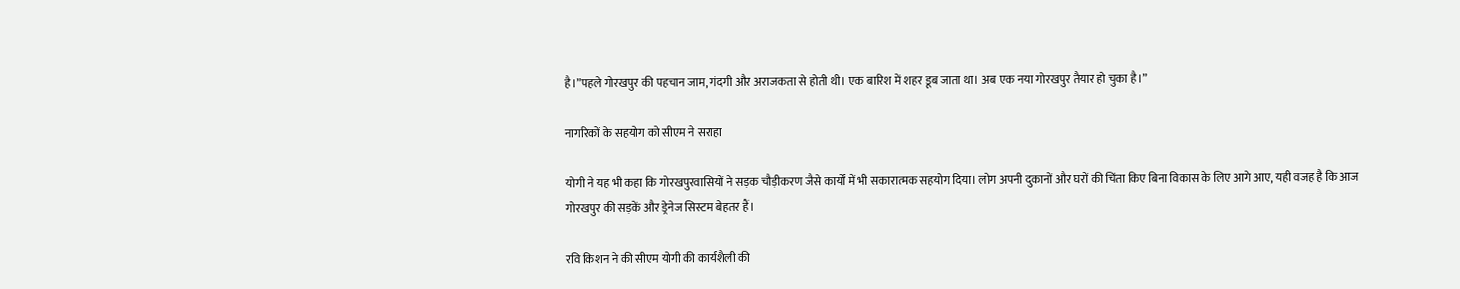है।”पहले गोरखपुर की पहचान जाम, गंदगी और अराजकता से होती थी। एक बारिश में शहर डूब जाता था। अब एक नया गोरखपुर तैयार हो चुका है।”

नागरिकों के सहयोग को सीएम ने सराहा

योगी ने यह भी कहा कि गोरखपुरवासियों ने सड़क चौड़ीकरण जैसे कार्यों में भी सकारात्मक सहयोग दिया। लोग अपनी दुकानों और घरों की चिंता किए बिना विकास के लिए आगे आए, यही वजह है कि आज गोरखपुर की सड़कें और ड्रेनेज सिस्टम बेहतर हैं।

रवि किशन ने की सीएम योगी की कार्यशैली की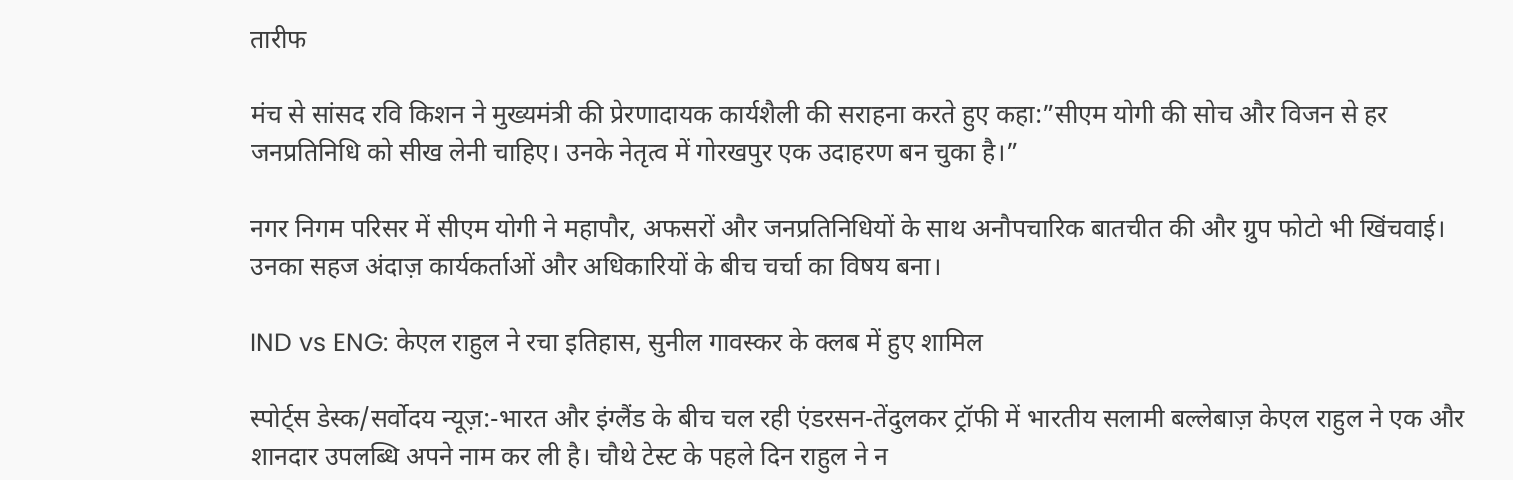तारीफ

मंच से सांसद रवि किशन ने मुख्यमंत्री की प्रेरणादायक कार्यशैली की सराहना करते हुए कहा:”सीएम योगी की सोच और विजन से हर जनप्रतिनिधि को सीख लेनी चाहिए। उनके नेतृत्व में गोरखपुर एक उदाहरण बन चुका है।”

नगर निगम परिसर में सीएम योगी ने महापौर, अफसरों और जनप्रतिनिधियों के साथ अनौपचारिक बातचीत की और ग्रुप फोटो भी खिंचवाई। उनका सहज अंदाज़ कार्यकर्ताओं और अधिकारियों के बीच चर्चा का विषय बना।

IND vs ENG: केएल राहुल ने रचा इतिहास, सुनील गावस्कर के क्लब में हुए शामिल

स्पोर्ट्स डेस्क/सर्वोदय न्यूज़:-भारत और इंग्लैंड के बीच चल रही एंडरसन-तेंदुलकर ट्रॉफी में भारतीय सलामी बल्लेबाज़ केएल राहुल ने एक और शानदार उपलब्धि अपने नाम कर ली है। चौथे टेस्ट के पहले दिन राहुल ने न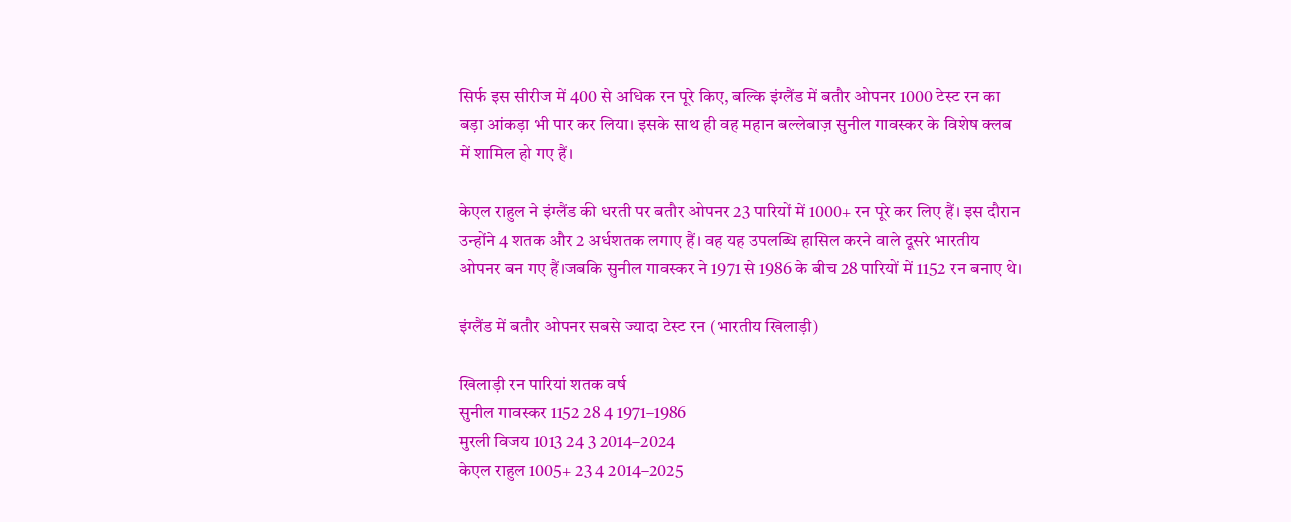सिर्फ इस सीरीज में 400 से अधिक रन पूरे किए, बल्कि इंग्लैंड में बतौर ओपनर 1000 टेस्ट रन का बड़ा आंकड़ा भी पार कर लिया। इसके साथ ही वह महान बल्लेबाज़ सुनील गावस्कर के विशेष क्लब में शामिल हो गए हैं।

केएल राहुल ने इंग्लैंड की धरती पर बतौर ओपनर 23 पारियों में 1000+ रन पूरे कर लिए हैं। इस दौरान उन्होंने 4 शतक और 2 अर्धशतक लगाए हैं। वह यह उपलब्धि हासिल करने वाले दूसरे भारतीय ओपनर बन गए हैं।जबकि सुनील गावस्कर ने 1971 से 1986 के बीच 28 पारियों में 1152 रन बनाए थे।

इंग्लैंड में बतौर ओपनर सबसे ज्यादा टेस्ट रन (भारतीय खिलाड़ी)

खिलाड़ी रन पारियां शतक वर्ष
सुनील गावस्कर 1152 28 4 1971–1986
मुरली विजय 1013 24 3 2014–2024
केएल राहुल 1005+ 23 4 2014–2025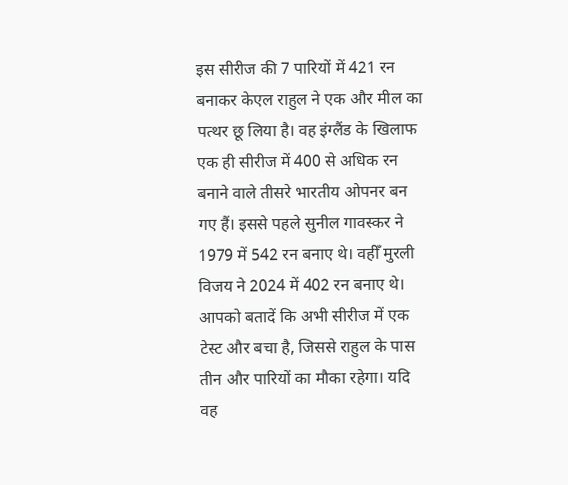इस सीरीज की 7 पारियों में 421 रन बनाकर केएल राहुल ने एक और मील का पत्थर छू लिया है। वह इंग्लैंड के खिलाफ एक ही सीरीज में 400 से अधिक रन बनाने वाले तीसरे भारतीय ओपनर बन गए हैं। इससे पहले सुनील गावस्कर ने 1979 में 542 रन बनाए थे। वहीँ मुरली विजय ने 2024 में 402 रन बनाए थे। आपको बतादें कि अभी सीरीज में एक टेस्ट और बचा है, जिससे राहुल के पास तीन और पारियों का मौका रहेगा। यदि वह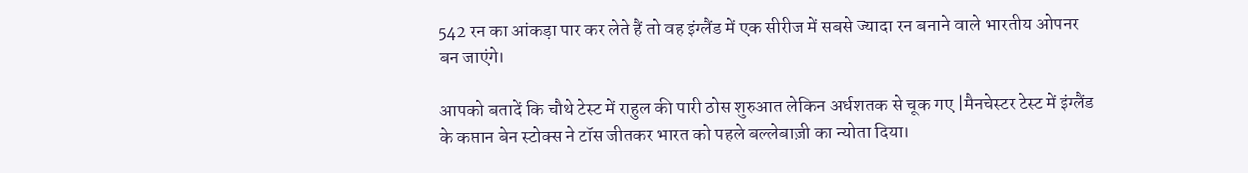542 रन का आंकड़ा पार कर लेते हैं तो वह इंग्लैंड में एक सीरीज में सबसे ज्यादा रन बनाने वाले भारतीय ओपनर बन जाएंगे।

आपको बतादें कि चौथे टेस्ट में राहुल की पारी ठोस शुरुआत लेकिन अर्धशतक से चूक गए |मैनचेस्टर टेस्ट में इंग्लैंड के कप्तान बेन स्टोक्स ने टॉस जीतकर भारत को पहले बल्लेबाज़ी का न्योता दिया।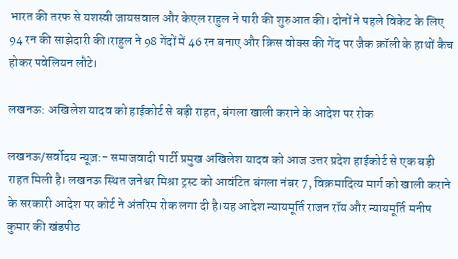भारत की तरफ से यशस्वी जायसवाल और केएल राहुल ने पारी की शुरुआत की। दोनों ने पहले विकेट के लिए 94 रन की साझेदारी की।राहुल ने 98 गेंदों में 46 रन बनाए और क्रिस वोक्स की गेंद पर जैक क्रॉली के हाथों कैच होकर पवेलियन लौटे।

लखनऊ: अखिलेश यादव को हाईकोर्ट से बड़ी राहत, बंगला खाली कराने के आदेश पर रोक

लखनऊ/सर्वोदय न्यूज़:- समाजवादी पार्टी प्रमुख अखिलेश यादव को आज उत्तर प्रदेश हाईकोर्ट से एक बड़ी राहत मिली है। लखनऊ स्थित जनेश्वर मिश्रा ट्रस्ट को आवंटित बंगला नंबर 7, विक्रमादित्य मार्ग को खाली कराने के सरकारी आदेश पर कोर्ट ने अंतरिम रोक लगा दी है।यह आदेश न्यायमूर्ति राजन रॉय और न्यायमूर्ति मनीष कुमार की खंडपीठ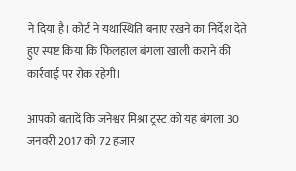ने दिया है। कोर्ट ने यथास्थिति बनाए रखने का निर्देश देते हुए स्पष्ट किया कि फिलहाल बंगला खाली कराने की कार्रवाई पर रोक रहेगी।

आपको बतादें कि जनेश्वर मिश्रा ट्रस्ट को यह बंगला 30 जनवरी 2017 को 72 हजार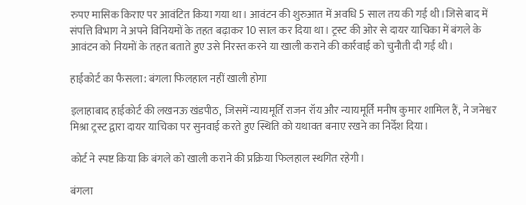रुपए मासिक किराए पर आवंटित किया गया था। आवंटन की शुरुआत में अवधि 5 साल तय की गई थी।जिसे बाद में संपत्ति विभाग ने अपने विनियमों के तहत बढ़ाकर 10 साल कर दिया था। ट्रस्ट की ओर से दायर याचिका में बंगले के आवंटन को नियमों के तहत बताते हुए उसे निरस्त करने या खाली कराने की कार्रवाई को चुनौती दी गई थी।

हाईकोर्ट का फैसला: बंगला फिलहाल नहीं खाली होगा

इलाहाबाद हाईकोर्ट की लखनऊ खंडपीठ, जिसमें न्यायमूर्ति राजन रॉय और न्यायमूर्ति मनीष कुमार शामिल हैं, ने जनेश्वर मिश्रा ट्रस्ट द्वारा दायर याचिका पर सुनवाई करते हुए स्थिति को यथावत बनाए रखने का निर्देश दिया।

कोर्ट ने स्पष्ट किया कि बंगले को खाली कराने की प्रक्रिया फिलहाल स्थगित रहेगी।

बंगला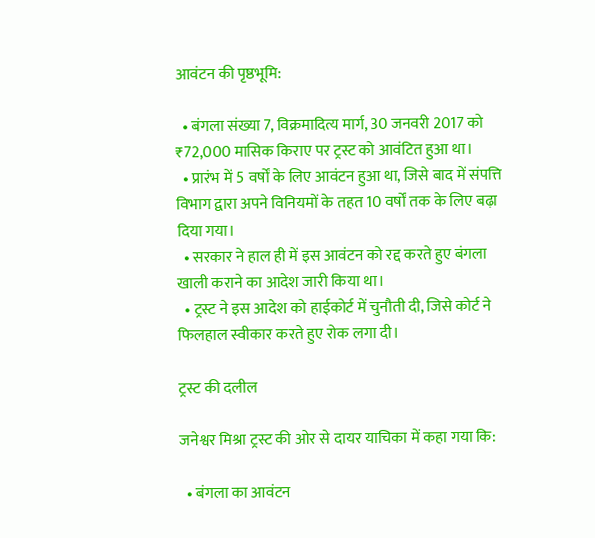आवंटन की पृष्ठभूमि:

  • बंगला संख्या 7, विक्रमादित्य मार्ग, 30 जनवरी 2017 को ₹72,000 मासिक किराए पर ट्रस्ट को आवंटित हुआ था।
  • प्रारंभ में 5 वर्षों के लिए आवंटन हुआ था, जिसे बाद में संपत्ति विभाग द्वारा अपने विनियमों के तहत 10 वर्षों तक के लिए बढ़ा दिया गया।
  • सरकार ने हाल ही में इस आवंटन को रद्द करते हुए बंगला खाली कराने का आदेश जारी किया था।
  • ट्रस्ट ने इस आदेश को हाईकोर्ट में चुनौती दी, जिसे कोर्ट ने फिलहाल स्वीकार करते हुए रोक लगा दी।

ट्रस्ट की दलील

जनेश्वर मिश्रा ट्रस्ट की ओर से दायर याचिका में कहा गया कि:

  • बंगला का आवंटन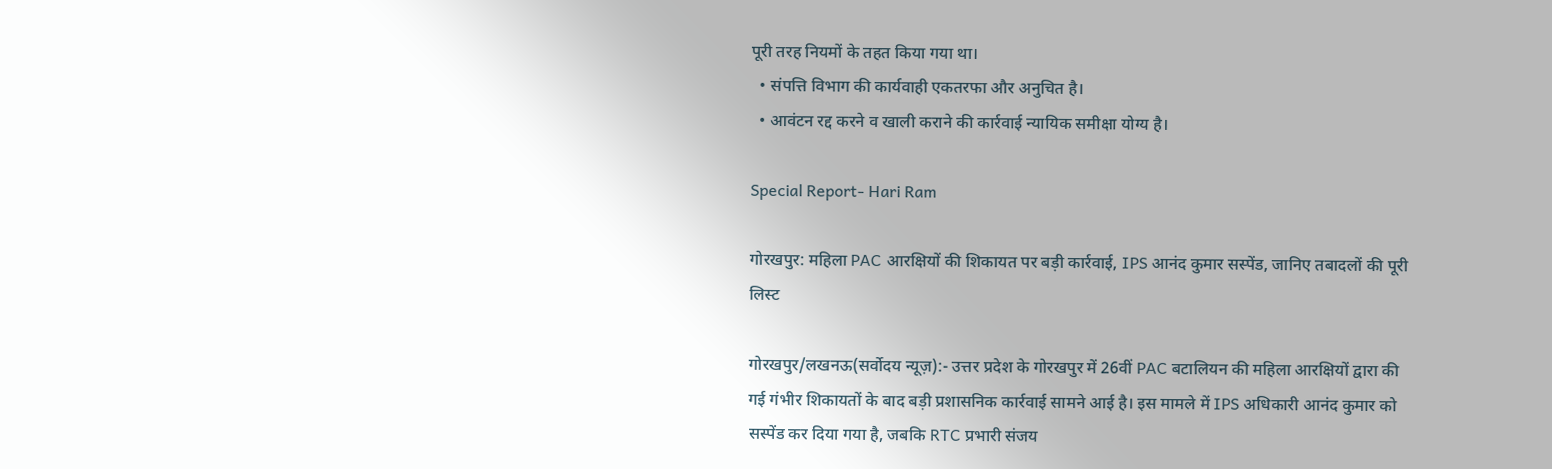पूरी तरह नियमों के तहत किया गया था।
  • संपत्ति विभाग की कार्यवाही एकतरफा और अनुचित है।
  • आवंटन रद्द करने व खाली कराने की कार्रवाई न्यायिक समीक्षा योग्य है।

Special Report- Hari Ram

गोरखपुर: महिला PAC आरक्षियों की शिकायत पर बड़ी कार्रवाई, IPS आनंद कुमार सस्पेंड, जानिए तबादलों की पूरी लिस्ट

गोरखपुर/लखनऊ(सर्वोदय न्यूज़):- उत्तर प्रदेश के गोरखपुर में 26वीं PAC बटालियन की महिला आरक्षियों द्वारा की गई गंभीर शिकायतों के बाद बड़ी प्रशासनिक कार्रवाई सामने आई है। इस मामले में IPS अधिकारी आनंद कुमार को सस्पेंड कर दिया गया है, जबकि RTC प्रभारी संजय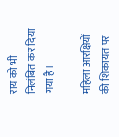राय को भी निलंबित कर दिया गया है।

महिला आरक्षियों की शिकायत पर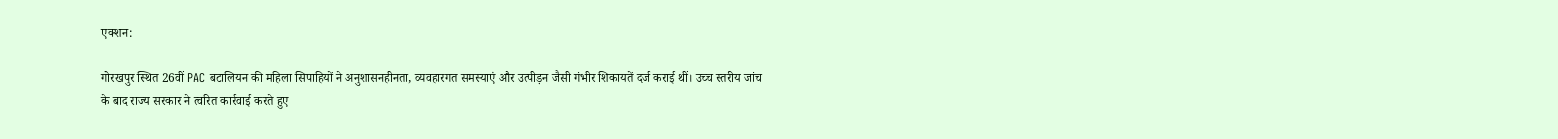एक्शन:

गोरखपुर स्थित 26वीं PAC बटालियन की महिला सिपाहियों ने अनुशासनहीनता, व्यवहारगत समस्याएं और उत्पीड़न जैसी गंभीर शिकायतें दर्ज कराई थीं। उच्च स्तरीय जांच के बाद राज्य सरकार ने त्वरित कार्रवाई करते हुए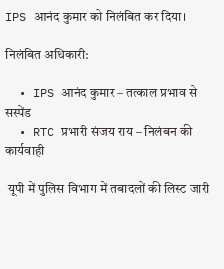IPS आनंद कुमार को निलंबित कर दिया।

निलंबित अधिकारी:

  • IPS आनंद कुमार – तत्काल प्रभाव से सस्पेंड
  • RTC प्रभारी संजय राय – निलंबन की कार्यवाही

 यूपी में पुलिस विभाग में तबादलों की लिस्ट जारी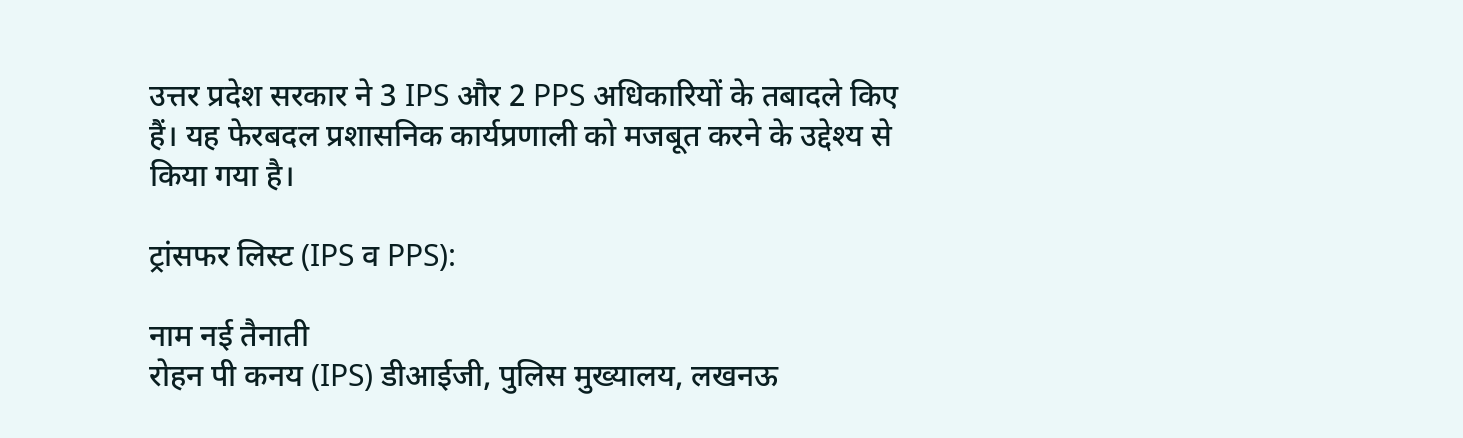उत्तर प्रदेश सरकार ने 3 IPS और 2 PPS अधिकारियों के तबादले किए हैं। यह फेरबदल प्रशासनिक कार्यप्रणाली को मजबूत करने के उद्देश्य से किया गया है।

ट्रांसफर लिस्ट (IPS व PPS):

नाम नई तैनाती
रोहन पी कनय (IPS) डीआईजी, पुलिस मुख्यालय, लखनऊ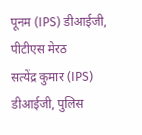पूनम (IPS) डीआईजी, पीटीएस मेरठ
सत्येंद्र कुमार (IPS) डीआईजी, पुलिस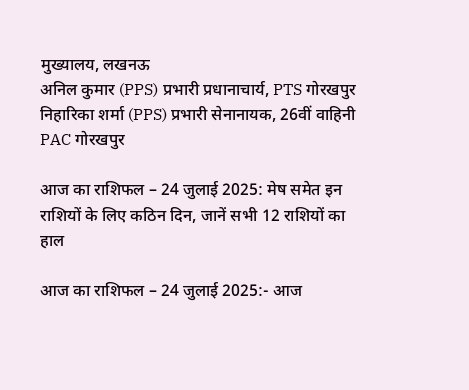मुख्यालय, लखनऊ
अनिल कुमार (PPS) प्रभारी प्रधानाचार्य, PTS गोरखपुर
निहारिका शर्मा (PPS) प्रभारी सेनानायक, 26वीं वाहिनी PAC गोरखपुर

आज का राशिफल – 24 जुलाई 2025: मेष समेत इन राशियों के लिए कठिन दिन, जानें सभी 12 राशियों का हाल

आज का राशिफल – 24 जुलाई 2025:- आज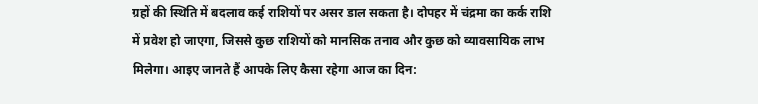ग्रहों की स्थिति में बदलाव कई राशियों पर असर डाल सकता है। दोपहर में चंद्रमा का कर्क राशि में प्रवेश हो जाएगा, जिससे कुछ राशियों को मानसिक तनाव और कुछ को व्यावसायिक लाभ मिलेगा। आइए जानते हैं आपके लिए कैसा रहेगा आज का दिन: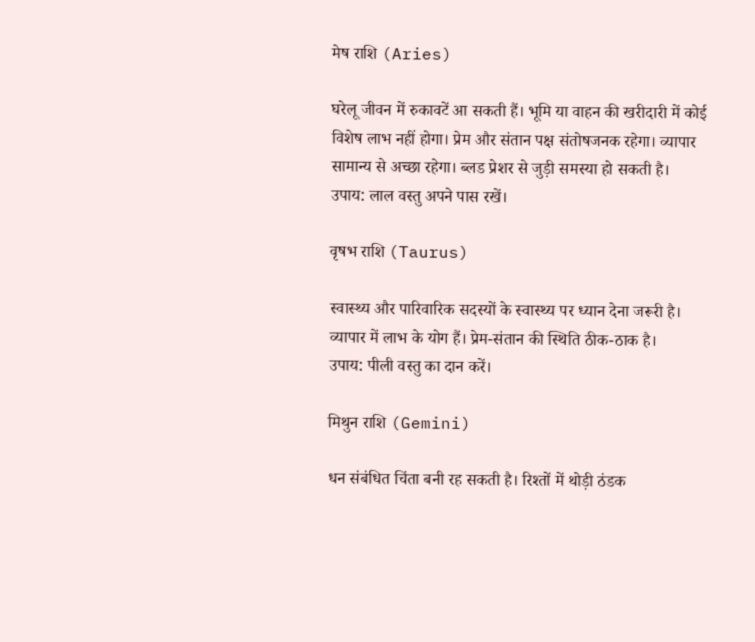मेष राशि (Aries)

घरेलू जीवन में रुकावटें आ सकती हैं। भूमि या वाहन की खरीदारी में कोई विशेष लाभ नहीं होगा। प्रेम और संतान पक्ष संतोषजनक रहेगा। व्यापार सामान्य से अच्छा रहेगा। ब्लड प्रेशर से जुड़ी समस्या हो सकती है।
उपाय: लाल वस्तु अपने पास रखें।

वृषभ राशि (Taurus)

स्वास्थ्य और पारिवारिक सदस्यों के स्वास्थ्य पर ध्यान देना जरूरी है। व्यापार में लाभ के योग हैं। प्रेम-संतान की स्थिति ठीक-ठाक है।
उपाय: पीली वस्तु का दान करें।

मिथुन राशि (Gemini)

धन संबंधित चिंता बनी रह सकती है। रिश्तों में थोड़ी ठंडक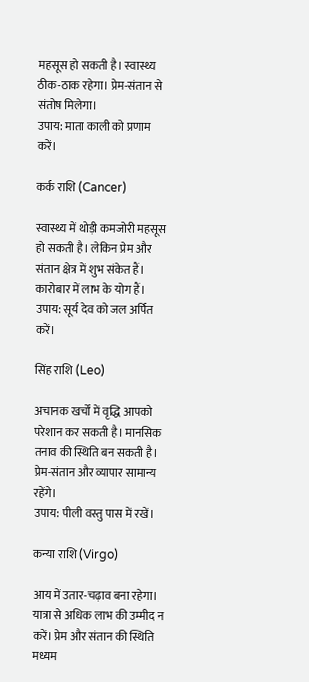महसूस हो सकती है। स्वास्थ्य ठीक-ठाक रहेगा। प्रेम-संतान से संतोष मिलेगा।
उपाय: माता काली को प्रणाम करें।

कर्क राशि (Cancer)

स्वास्थ्य में थोड़ी कमजोरी महसूस हो सकती है। लेकिन प्रेम और संतान क्षेत्र में शुभ संकेत हैं। कारोबार में लाभ के योग हैं।
उपाय: सूर्य देव को जल अर्पित करें।

सिंह राशि (Leo)

अचानक खर्चों में वृद्धि आपको परेशान कर सकती है। मानसिक तनाव की स्थिति बन सकती है। प्रेम-संतान और व्यापार सामान्य रहेंगे।
उपाय: पीली वस्तु पास में रखें।

कन्या राशि (Virgo)

आय में उतार-चढ़ाव बना रहेगा। यात्रा से अधिक लाभ की उम्मीद न करें। प्रेम और संतान की स्थिति मध्यम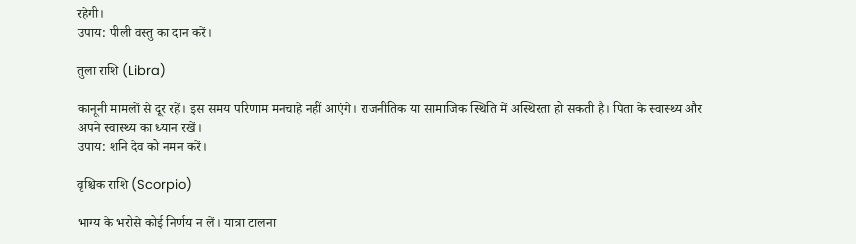रहेगी।
उपाय: पीली वस्तु का दान करें।

तुला राशि (Libra)

कानूनी मामलों से दूर रहें। इस समय परिणाम मनचाहे नहीं आएंगे। राजनीतिक या सामाजिक स्थिति में अस्थिरता हो सकती है। पिता के स्वास्थ्य और अपने स्वास्थ्य का ध्यान रखें।
उपाय: शनि देव को नमन करें।

वृश्चिक राशि (Scorpio)

भाग्य के भरोसे कोई निर्णय न लें। यात्रा टालना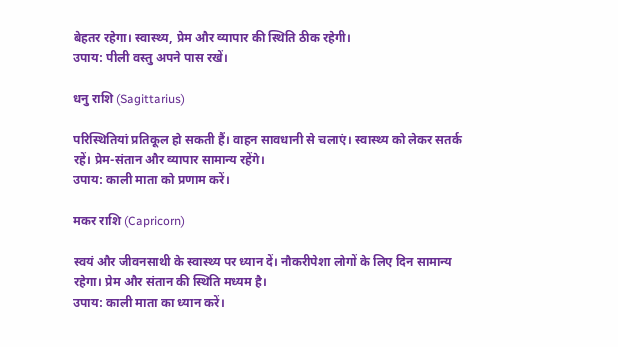बेहतर रहेगा। स्वास्थ्य, प्रेम और व्यापार की स्थिति ठीक रहेगी।
उपाय: पीली वस्तु अपने पास रखें।

धनु राशि (Sagittarius)

परिस्थितियां प्रतिकूल हो सकती हैं। वाहन सावधानी से चलाएं। स्वास्थ्य को लेकर सतर्क रहें। प्रेम-संतान और व्यापार सामान्य रहेंगे।
उपाय: काली माता को प्रणाम करें।

मकर राशि (Capricorn)

स्वयं और जीवनसाथी के स्वास्थ्य पर ध्यान दें। नौकरीपेशा लोगों के लिए दिन सामान्य रहेगा। प्रेम और संतान की स्थिति मध्यम है।
उपाय: काली माता का ध्यान करें।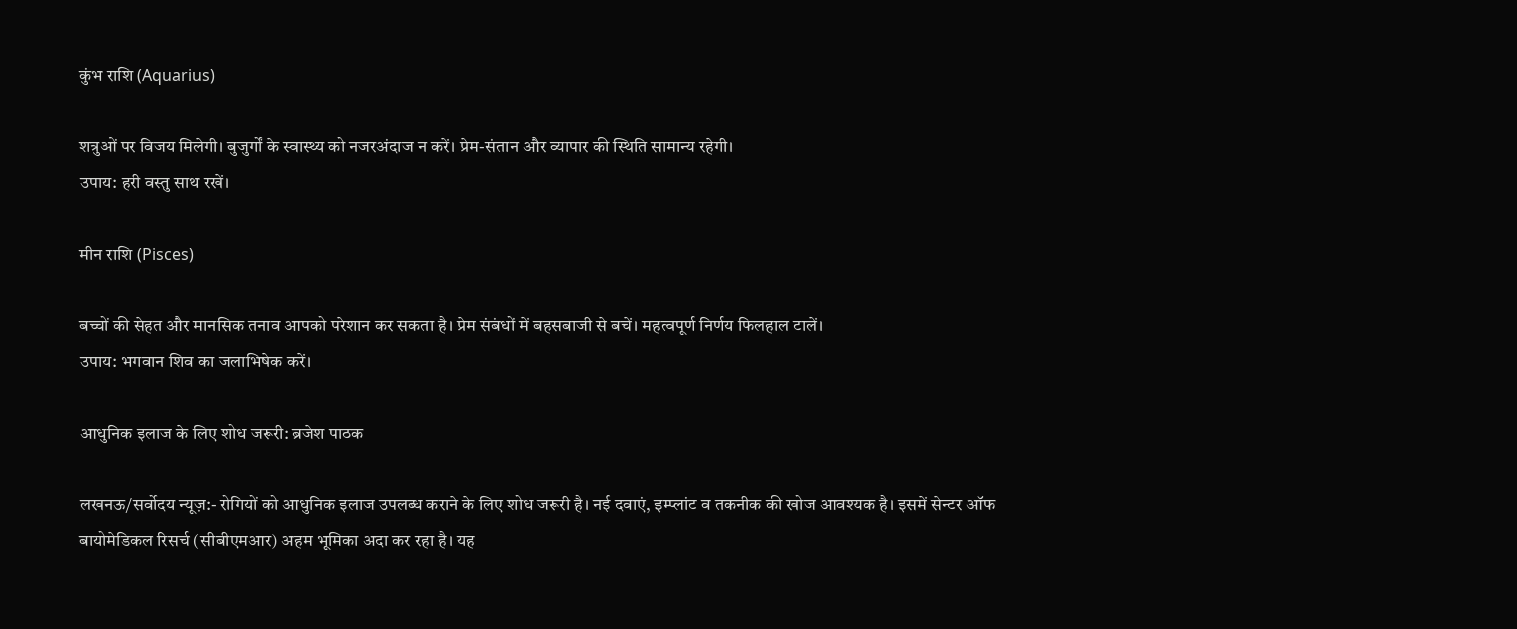कुंभ राशि (Aquarius)

शत्रुओं पर विजय मिलेगी। बुजुर्गों के स्वास्थ्य को नजरअंदाज न करें। प्रेम-संतान और व्यापार की स्थिति सामान्य रहेगी।
उपाय: हरी वस्तु साथ रखें।

मीन राशि (Pisces)

बच्चों की सेहत और मानसिक तनाव आपको परेशान कर सकता है। प्रेम संबंधों में बहसबाजी से बचें। महत्वपूर्ण निर्णय फिलहाल टालें।
उपाय: भगवान शिव का जलाभिषेक करें।

आधुनिक इलाज के लिए शोध जरूरी: ब्रजेश पाठक

लखनऊ/सर्वोदय न्यूज़:- रोगियों को आधुनिक इलाज उपलब्ध कराने के लिए शोध जरूरी है। नई दवाएं, इम्प्लांट व तकनीक की खोज आवश्यक है। इसमें सेन्टर ऑफ बायोमेडिकल रिसर्च (सीबीएमआर) अहम भूमिका अदा कर रहा है। यह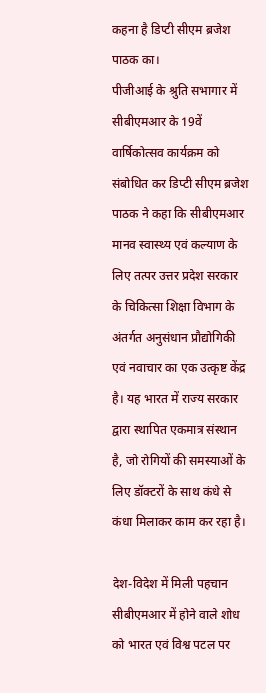कहना है डिप्टी सीएम ब्रजेश पाठक का।
पीजीआई के श्रुति सभागार में सीबीएमआर के 19वें वार्षिकोत्सव कार्यक्रम को संबोधित कर डिप्टी सीएम ब्रजेश पाठक ने कहा कि सीबीएमआर मानव स्वास्थ्य एवं कल्याण के लिए तत्पर उत्तर प्रदेश सरकार के चिकित्सा शिक्षा विभाग के अंतर्गत अनुसंधान प्रौ‌द्योगिकी एवं नवाचार का एक उत्कृष्ट केंद्र है। यह भारत में राज्य सरकार द्वारा स्थापित एकमात्र संस्थान है, जो रोगियों की समस्याओं के लिए डॉक्टरों के साथ कंधे से कंधा मिलाकर काम कर रहा है।

देश-विदेश में मिली पहचान
सीबीएमआर में होने वाले शोध को भारत एवं विश्व पटल पर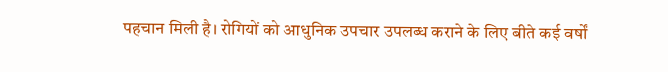पहचान मिली है। रोगियों को आधुनिक उपचार उपलब्ध कराने के लिए बीते कई वर्षों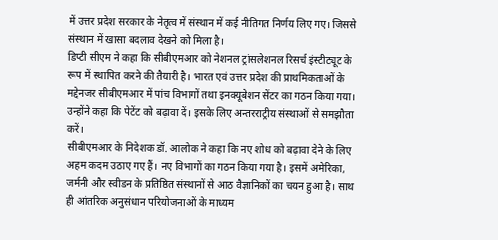में उत्तर प्रदेश सरकार के नेतृत्व में संस्थान में कई नीतिगत निर्णय लिए गए। जिससे संस्थान में खासा बदलाव देखने को मिला है।
डिप्टी सीएम ने कहा कि सीबीएमआर को नेशनल ट्रांसलेशनल रिसर्च इंस्टीट्यूट के रूप में स्थापित करने की तैयारी है। भारत एवं उत्तर प्रदेश की प्राथमिकताओं के मद्देनजर सीबीएमआर में पांच विभागों तथा इनक्यूबेशन सेंटर का गठन किया गया। उन्होंने कहा कि पेटेंट को बढ़ावा दें। इसके लिए अन्तरराट्रीय संस्थाओं से समझौता करें।
सीबीएमआर के निदेशक डॉ. आलोक ने कहा कि नए शोध को बढ़ावा देने के लिए अहम कदम उठाए गए हैं। नए विभागों का गठन किया गया है। इसमें अमेरिका, जर्मनी और स्वीडन के प्रतिष्ठित संस्थानों से आठ वैज्ञानिकों का चयन हुआ है। साथ ही आंतरिक अनुसंधान परियोजनाओं के माध्यम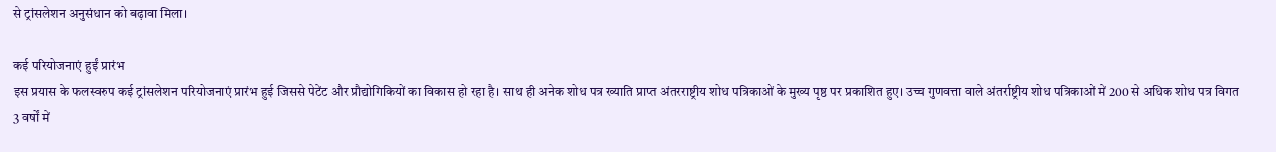से ट्रांसलेशन अनुसंधान को बढ़ावा मिला।

कई परियोजनाएं हुईं प्रारंभ
इस प्रयास के फलस्वरुप कई ट्रांसलेशन परियोजनाएं प्रारंभ हुई जिससे पेटेंट और प्रौ‌द्योगिकियों का विकास हो रहा है। साथ ही अनेक शोध पत्र ख्याति प्राप्त अंतरराष्ट्रीय शोध पत्रिकाओं के मुख्य पृष्ठ पर प्रकाशित हुए। उच्च गुणवत्ता वाले अंतर्राष्ट्रीय शोध पत्रिकाओं में 200 से अधिक शोध पत्र विगत 3 वर्षों में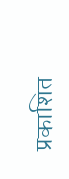प्रकाशित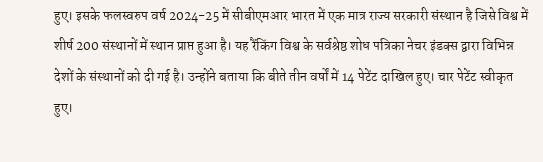हुए। इसके फलस्वरुप वर्ष 2024-25 में सीबीएमआर भारत में एक मात्र राज्य सरकारी संस्थान है जिसे विश्व में शीर्ष 200 संस्थानों में स्थान प्राप्त हुआ है। यह रैंकिंग विश्व के सर्वश्रेष्ठ शोध पत्रिका नेचर इंडक्स द्वारा विभिन्न देशों के संस्थानों को दी गई है। उन्होंने बताया कि बीते तीन वर्षों में 14 पेटेंट दाखिल हुए। चार पेटेंट स्वीकृत हुए।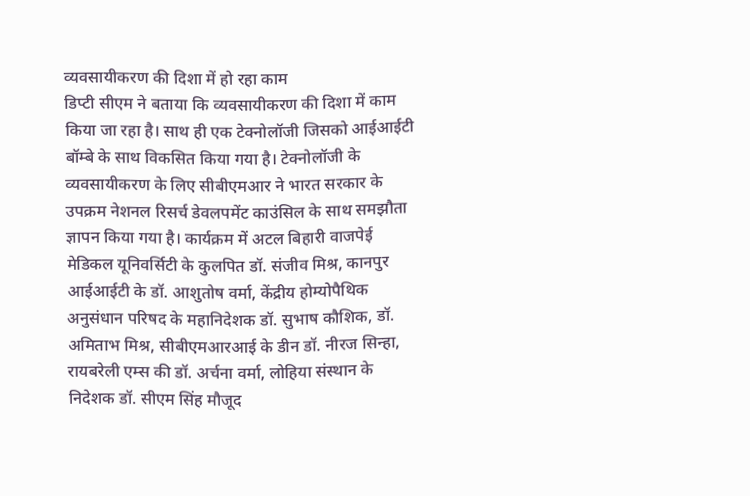व्यवसायीकरण की दिशा में हो रहा काम
डिप्टी सीएम ने बताया कि व्यवसायीकरण की दिशा में काम किया जा रहा है। साथ ही एक टेक्नोलॉजी जिसको आईआईटी बॉम्बे के साथ विकसित किया गया है। टेक्नोलॉजी के व्यवसायीकरण के लिए सीबीएमआर ने भारत सरकार के उपक्रम नेशनल रिसर्च डेवलपमेंट काउंसिल के साथ समझौता ज्ञापन किया गया है। कार्यक्रम में अटल बिहारी वाजपेई मेडिकल यूनिवर्सिटी के कुलपित डॉ. संजीव मिश्र, कानपुर आईआईटी के डॉ. आशुतोष वर्मा, केंद्रीय होम्योपैथिक अनुसंधान परिषद के महानिदेशक डॉ. सुभाष कौशिक, डॉ. अमिताभ मिश्र, सीबीएमआरआई के डीन डॉ. नीरज सिन्हा, रायबरेली एम्स की डॉ. अर्चना वर्मा, लोहिया संस्थान के निदेशक डॉ. सीएम सिंह मौजूद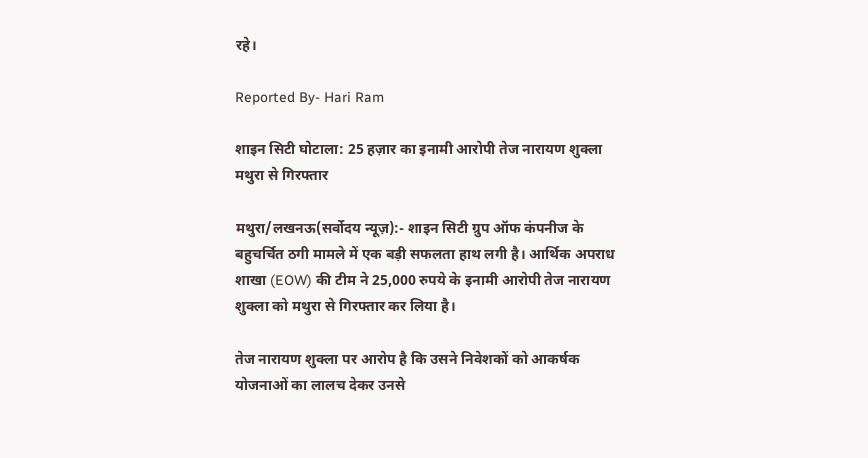रहे।

Reported By- Hari Ram

शाइन सिटी घोटाला: 25 हज़ार का इनामी आरोपी तेज नारायण शुक्ला मथुरा से गिरफ्तार

मथुरा/लखनऊ(सर्वोदय न्यूज़):- शाइन सिटी ग्रुप ऑफ कंपनीज के बहुचर्चित ठगी मामले में एक बड़ी सफलता हाथ लगी है। आर्थिक अपराध शाखा (EOW) की टीम ने 25,000 रुपये के इनामी आरोपी तेज नारायण शुक्ला को मथुरा से गिरफ्तार कर लिया है।

तेज नारायण शुक्ला पर आरोप है कि उसने निवेशकों को आकर्षक योजनाओं का लालच देकर उनसे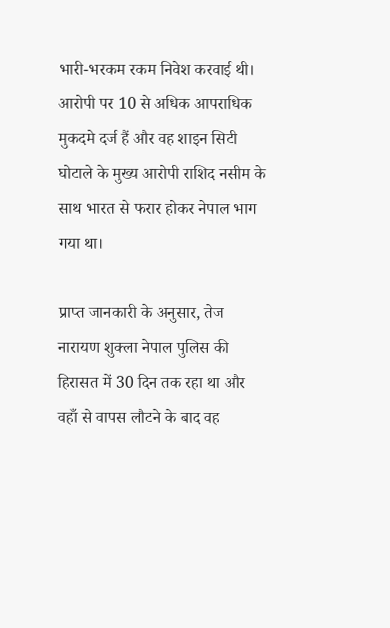भारी-भरकम रकम निवेश करवाई थी। आरोपी पर 10 से अधिक आपराधिक मुकदमे दर्ज हैं और वह शाइन सिटी घोटाले के मुख्य आरोपी राशिद नसीम के साथ भारत से फरार होकर नेपाल भाग गया था।

प्राप्त जानकारी के अनुसार, तेज नारायण शुक्ला नेपाल पुलिस की हिरासत में 30 दिन तक रहा था और वहाँ से वापस लौटने के बाद वह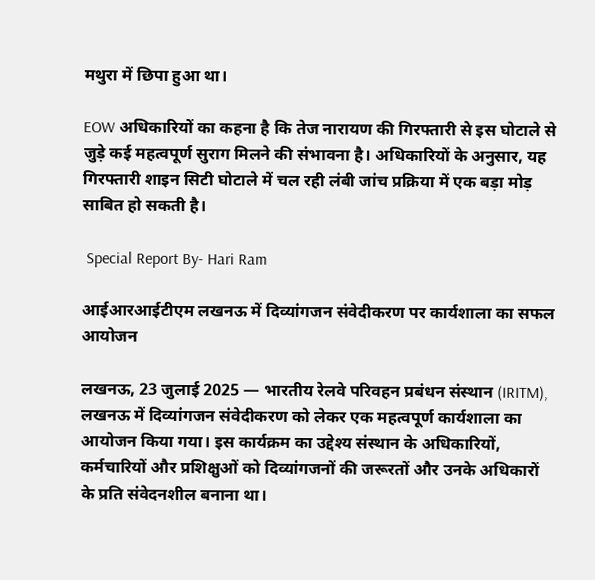मथुरा में छिपा हुआ था।

EOW अधिकारियों का कहना है कि तेज नारायण की गिरफ्तारी से इस घोटाले से जुड़े कई महत्वपूर्ण सुराग मिलने की संभावना है। अधिकारियों के अनुसार, यह गिरफ्तारी शाइन सिटी घोटाले में चल रही लंबी जांच प्रक्रिया में एक बड़ा मोड़ साबित हो सकती है।

 Special Report By- Hari Ram

आईआरआईटीएम लखनऊ में दिव्यांगजन संवेदीकरण पर कार्यशाला का सफल आयोजन

लखनऊ, 23 जुलाई 2025 — भारतीय रेलवे परिवहन प्रबंधन संस्थान (IRITM), लखनऊ में दिव्यांगजन संवेदीकरण को लेकर एक महत्वपूर्ण कार्यशाला का आयोजन किया गया। इस कार्यक्रम का उद्देश्य संस्थान के अधिकारियों, कर्मचारियों और प्रशिक्षुओं को दिव्यांगजनों की जरूरतों और उनके अधिकारों के प्रति संवेदनशील बनाना था।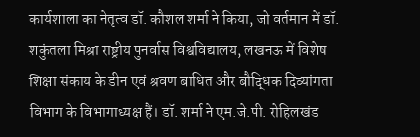कार्यशाला का नेतृत्व डॉ. कौशल शर्मा ने किया, जो वर्तमान में डॉ. शकुंतला मिश्रा राष्ट्रीय पुनर्वास विश्वविद्यालय, लखनऊ में विशेष शिक्षा संकाय के डीन एवं श्रवण बाधित और बौद्धिक दिव्यांगता विभाग के विभागाध्यक्ष हैं। डॉ. शर्मा ने एम.जे.पी. रोहिलखंड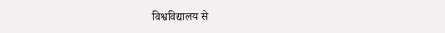विश्वविद्यालय से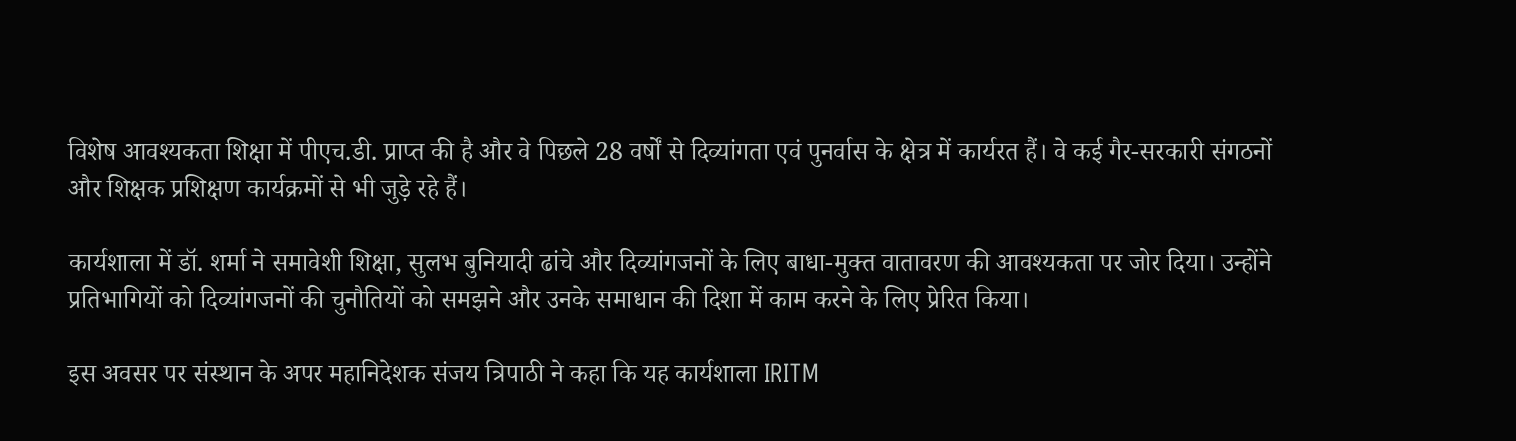विशेष आवश्यकता शिक्षा में पीएच.डी. प्राप्त की है और वे पिछले 28 वर्षों से दिव्यांगता एवं पुनर्वास के क्षेत्र में कार्यरत हैं। वे कई गैर-सरकारी संगठनों और शिक्षक प्रशिक्षण कार्यक्रमों से भी जुड़े रहे हैं।

कार्यशाला में डॉ. शर्मा ने समावेशी शिक्षा, सुलभ बुनियादी ढांचे और दिव्यांगजनों के लिए बाधा-मुक्त वातावरण की आवश्यकता पर जोर दिया। उन्होंने प्रतिभागियों को दिव्यांगजनों की चुनौतियों को समझने और उनके समाधान की दिशा में काम करने के लिए प्रेरित किया।

इस अवसर पर संस्थान के अपर महानिदेशक संजय त्रिपाठी ने कहा कि यह कार्यशाला IRITM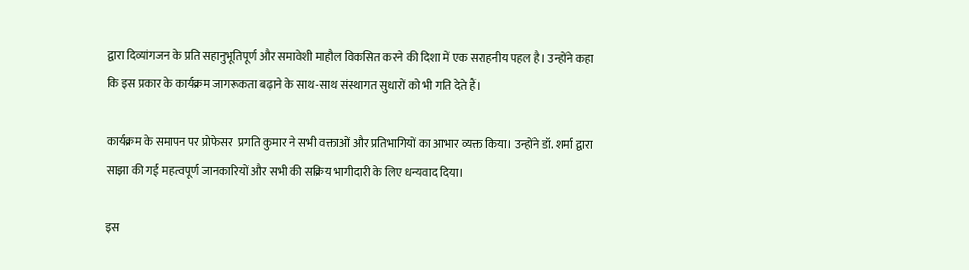द्वारा दिव्यांगजन के प्रति सहानुभूतिपूर्ण और समावेशी माहौल विकसित करने की दिशा में एक सराहनीय पहल है। उन्होंने कहा कि इस प्रकार के कार्यक्रम जागरूकता बढ़ाने के साथ-साथ संस्थागत सुधारों को भी गति देते हैं।

कार्यक्रम के समापन पर प्रोफेसर  प्रगति कुमार ने सभी वक्ताओं और प्रतिभागियों का आभार व्यक्त किया। उन्होंने डॉ. शर्मा द्वारा साझा की गई महत्वपूर्ण जानकारियों और सभी की सक्रिय भागीदारी के लिए धन्यवाद दिया।

इस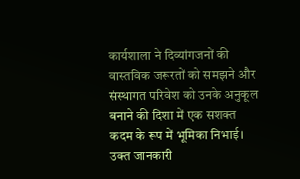कार्यशाला ने दिव्यांगजनों की वास्तविक जरूरतों को समझने और संस्थागत परिवेश को उनके अनुकूल बनाने की दिशा में एक सशक्त कदम के रूप में भूमिका निभाई। उक्त जानकारी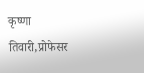कृष्णा तिवारी,प्रोफेसर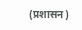(प्रशासन)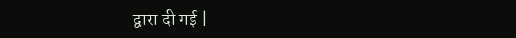द्वारा दी गई |